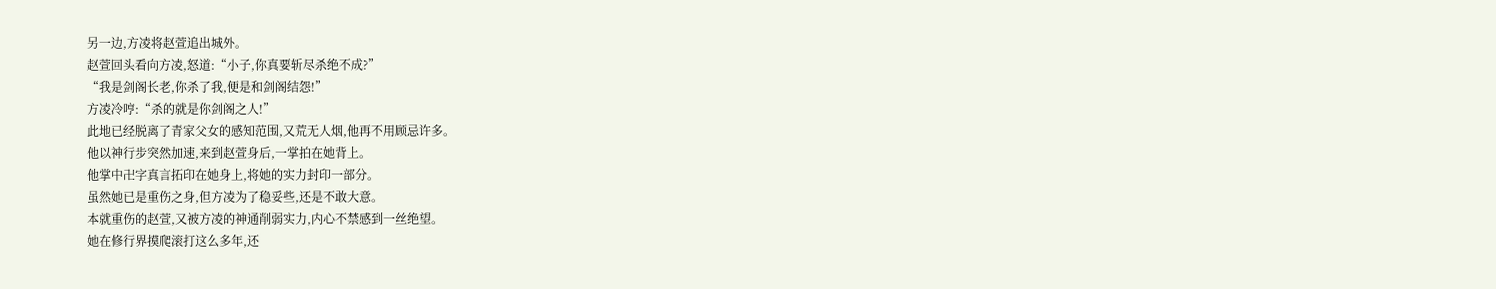另一边,方凌将赵萱追出城外。
赵萱回头看向方凌,怒道:“小子,你真要斩尽杀绝不成?”
“我是剑阁长老,你杀了我,便是和剑阁结怨!”
方凌冷哼:“杀的就是你剑阁之人!”
此地已经脱离了青家父女的感知范围,又荒无人烟,他再不用顾忌许多。
他以神行步突然加速,来到赵萱身后,一掌拍在她背上。
他掌中卍字真言拓印在她身上,将她的实力封印一部分。
虽然她已是重伤之身,但方凌为了稳妥些,还是不敢大意。
本就重伤的赵萱,又被方凌的神通削弱实力,内心不禁感到一丝绝望。
她在修行界摸爬滚打这么多年,还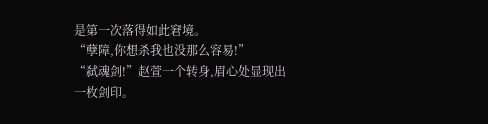是第一次落得如此窘境。
“孽障,你想杀我也没那么容易!”
“弑魂剑!”赵萱一个转身,眉心处显现出一枚剑印。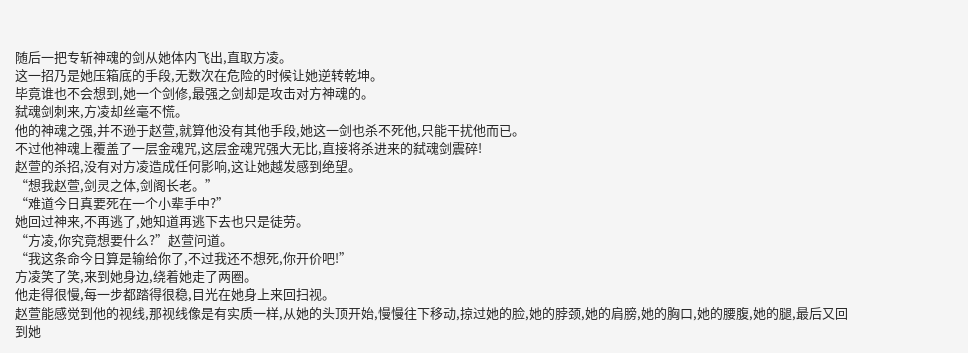随后一把专斩神魂的剑从她体内飞出,直取方凌。
这一招乃是她压箱底的手段,无数次在危险的时候让她逆转乾坤。
毕竟谁也不会想到,她一个剑修,最强之剑却是攻击对方神魂的。
弑魂剑刺来,方凌却丝毫不慌。
他的神魂之强,并不逊于赵萱,就算他没有其他手段,她这一剑也杀不死他,只能干扰他而已。
不过他神魂上覆盖了一层金魂咒,这层金魂咒强大无比,直接将杀进来的弑魂剑震碎!
赵萱的杀招,没有对方凌造成任何影响,这让她越发感到绝望。
“想我赵萱,剑灵之体,剑阁长老。”
“难道今日真要死在一个小辈手中?”
她回过神来,不再逃了,她知道再逃下去也只是徒劳。
“方凌,你究竟想要什么?”赵萱问道。
“我这条命今日算是输给你了,不过我还不想死,你开价吧!”
方凌笑了笑,来到她身边,绕着她走了两圈。
他走得很慢,每一步都踏得很稳,目光在她身上来回扫视。
赵萱能感觉到他的视线,那视线像是有实质一样,从她的头顶开始,慢慢往下移动,掠过她的脸,她的脖颈,她的肩膀,她的胸口,她的腰腹,她的腿,最后又回到她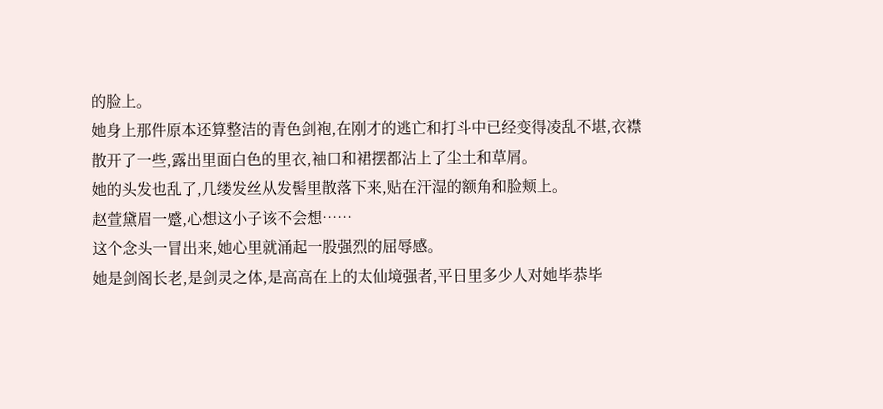的脸上。
她身上那件原本还算整洁的青色剑袍,在刚才的逃亡和打斗中已经变得凌乱不堪,衣襟散开了一些,露出里面白色的里衣,袖口和裙摆都沾上了尘土和草屑。
她的头发也乱了,几缕发丝从发髻里散落下来,贴在汗湿的额角和脸颊上。
赵萱黛眉一蹙,心想这小子该不会想……
这个念头一冒出来,她心里就涌起一股强烈的屈辱感。
她是剑阁长老,是剑灵之体,是高高在上的太仙境强者,平日里多少人对她毕恭毕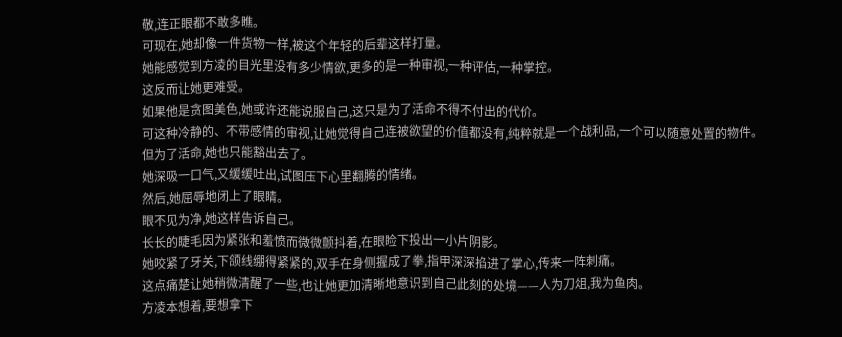敬,连正眼都不敢多瞧。
可现在,她却像一件货物一样,被这个年轻的后辈这样打量。
她能感觉到方凌的目光里没有多少情欲,更多的是一种审视,一种评估,一种掌控。
这反而让她更难受。
如果他是贪图美色,她或许还能说服自己,这只是为了活命不得不付出的代价。
可这种冷静的、不带感情的审视,让她觉得自己连被欲望的价值都没有,纯粹就是一个战利品,一个可以随意处置的物件。
但为了活命,她也只能豁出去了。
她深吸一口气,又缓缓吐出,试图压下心里翻腾的情绪。
然后,她屈辱地闭上了眼睛。
眼不见为净,她这样告诉自己。
长长的睫毛因为紧张和羞愤而微微颤抖着,在眼睑下投出一小片阴影。
她咬紧了牙关,下颌线绷得紧紧的,双手在身侧握成了拳,指甲深深掐进了掌心,传来一阵刺痛。
这点痛楚让她稍微清醒了一些,也让她更加清晰地意识到自己此刻的处境——人为刀俎,我为鱼肉。
方凌本想着,要想拿下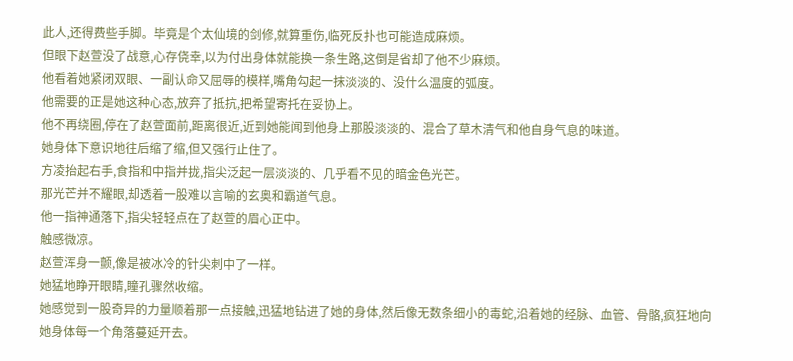此人,还得费些手脚。毕竟是个太仙境的剑修,就算重伤,临死反扑也可能造成麻烦。
但眼下赵萱没了战意,心存侥幸,以为付出身体就能换一条生路,这倒是省却了他不少麻烦。
他看着她紧闭双眼、一副认命又屈辱的模样,嘴角勾起一抹淡淡的、没什么温度的弧度。
他需要的正是她这种心态,放弃了抵抗,把希望寄托在妥协上。
他不再绕圈,停在了赵萱面前,距离很近,近到她能闻到他身上那股淡淡的、混合了草木清气和他自身气息的味道。
她身体下意识地往后缩了缩,但又强行止住了。
方凌抬起右手,食指和中指并拢,指尖泛起一层淡淡的、几乎看不见的暗金色光芒。
那光芒并不耀眼,却透着一股难以言喻的玄奥和霸道气息。
他一指神通落下,指尖轻轻点在了赵萱的眉心正中。
触感微凉。
赵萱浑身一颤,像是被冰冷的针尖刺中了一样。
她猛地睁开眼睛,瞳孔骤然收缩。
她感觉到一股奇异的力量顺着那一点接触,迅猛地钻进了她的身体,然后像无数条细小的毒蛇,沿着她的经脉、血管、骨骼,疯狂地向她身体每一个角落蔓延开去。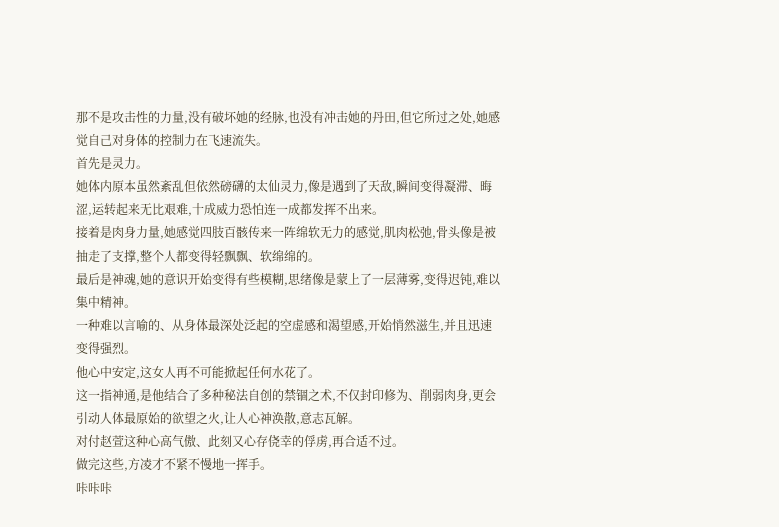那不是攻击性的力量,没有破坏她的经脉,也没有冲击她的丹田,但它所过之处,她感觉自己对身体的控制力在飞速流失。
首先是灵力。
她体内原本虽然紊乱但依然磅礴的太仙灵力,像是遇到了天敌,瞬间变得凝滞、晦涩,运转起来无比艰难,十成威力恐怕连一成都发挥不出来。
接着是肉身力量,她感觉四肢百骸传来一阵绵软无力的感觉,肌肉松弛,骨头像是被抽走了支撑,整个人都变得轻飘飘、软绵绵的。
最后是神魂,她的意识开始变得有些模糊,思绪像是蒙上了一层薄雾,变得迟钝,难以集中精神。
一种难以言喻的、从身体最深处泛起的空虚感和渴望感,开始悄然滋生,并且迅速变得强烈。
他心中安定,这女人再不可能掀起任何水花了。
这一指神通,是他结合了多种秘法自创的禁锢之术,不仅封印修为、削弱肉身,更会引动人体最原始的欲望之火,让人心神涣散,意志瓦解。
对付赵萱这种心高气傲、此刻又心存侥幸的俘虏,再合适不过。
做完这些,方凌才不紧不慢地一挥手。
咔咔咔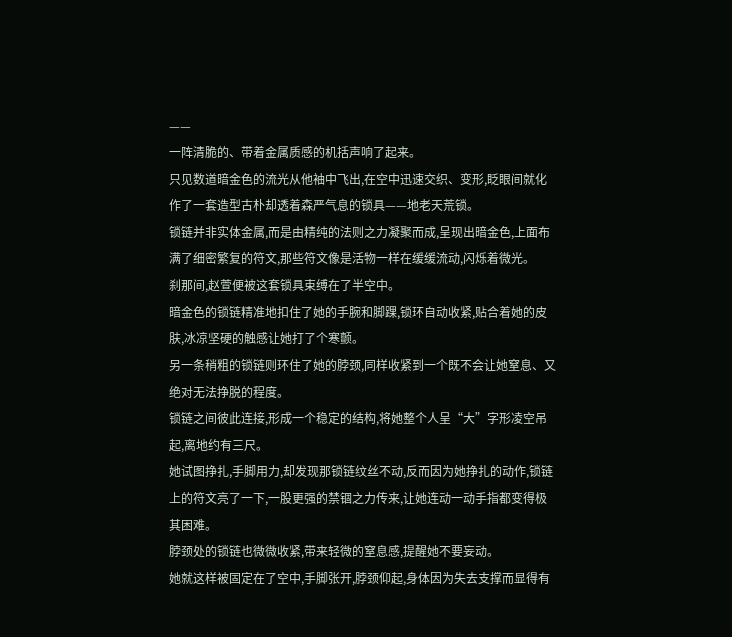——
一阵清脆的、带着金属质感的机括声响了起来。
只见数道暗金色的流光从他袖中飞出,在空中迅速交织、变形,眨眼间就化作了一套造型古朴却透着森严气息的锁具——地老天荒锁。
锁链并非实体金属,而是由精纯的法则之力凝聚而成,呈现出暗金色,上面布满了细密繁复的符文,那些符文像是活物一样在缓缓流动,闪烁着微光。
刹那间,赵萱便被这套锁具束缚在了半空中。
暗金色的锁链精准地扣住了她的手腕和脚踝,锁环自动收紧,贴合着她的皮肤,冰凉坚硬的触感让她打了个寒颤。
另一条稍粗的锁链则环住了她的脖颈,同样收紧到一个既不会让她窒息、又绝对无法挣脱的程度。
锁链之间彼此连接,形成一个稳定的结构,将她整个人呈“大”字形凌空吊起,离地约有三尺。
她试图挣扎,手脚用力,却发现那锁链纹丝不动,反而因为她挣扎的动作,锁链上的符文亮了一下,一股更强的禁锢之力传来,让她连动一动手指都变得极其困难。
脖颈处的锁链也微微收紧,带来轻微的窒息感,提醒她不要妄动。
她就这样被固定在了空中,手脚张开,脖颈仰起,身体因为失去支撑而显得有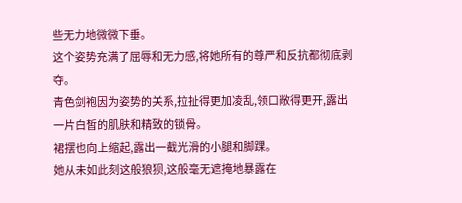些无力地微微下垂。
这个姿势充满了屈辱和无力感,将她所有的尊严和反抗都彻底剥夺。
青色剑袍因为姿势的关系,拉扯得更加凌乱,领口敞得更开,露出一片白皙的肌肤和精致的锁骨。
裙摆也向上缩起,露出一截光滑的小腿和脚踝。
她从未如此刻这般狼狈,这般毫无遮掩地暴露在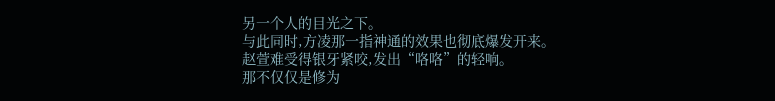另一个人的目光之下。
与此同时,方凌那一指神通的效果也彻底爆发开来。
赵萱难受得银牙紧咬,发出“咯咯”的轻响。
那不仅仅是修为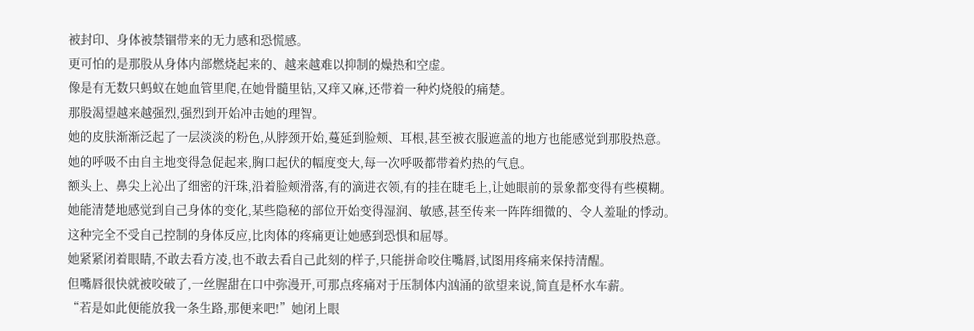被封印、身体被禁锢带来的无力感和恐慌感。
更可怕的是那股从身体内部燃烧起来的、越来越难以抑制的燥热和空虚。
像是有无数只蚂蚁在她血管里爬,在她骨髓里钻,又痒又麻,还带着一种灼烧般的痛楚。
那股渴望越来越强烈,强烈到开始冲击她的理智。
她的皮肤渐渐泛起了一层淡淡的粉色,从脖颈开始,蔓延到脸颊、耳根,甚至被衣服遮盖的地方也能感觉到那股热意。
她的呼吸不由自主地变得急促起来,胸口起伏的幅度变大,每一次呼吸都带着灼热的气息。
额头上、鼻尖上沁出了细密的汗珠,沿着脸颊滑落,有的滴进衣领,有的挂在睫毛上,让她眼前的景象都变得有些模糊。
她能清楚地感觉到自己身体的变化,某些隐秘的部位开始变得湿润、敏感,甚至传来一阵阵细微的、令人羞耻的悸动。
这种完全不受自己控制的身体反应,比肉体的疼痛更让她感到恐惧和屈辱。
她紧紧闭着眼睛,不敢去看方凌,也不敢去看自己此刻的样子,只能拼命咬住嘴唇,试图用疼痛来保持清醒。
但嘴唇很快就被咬破了,一丝腥甜在口中弥漫开,可那点疼痛对于压制体内汹涌的欲望来说,简直是杯水车薪。
“若是如此便能放我一条生路,那便来吧!”她闭上眼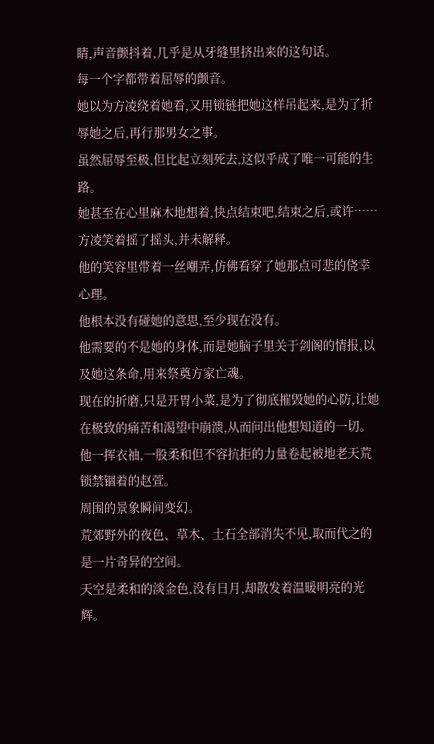睛,声音颤抖着,几乎是从牙缝里挤出来的这句话。
每一个字都带着屈辱的颤音。
她以为方凌绕着她看,又用锁链把她这样吊起来,是为了折辱她之后,再行那男女之事。
虽然屈辱至极,但比起立刻死去,这似乎成了唯一可能的生路。
她甚至在心里麻木地想着,快点结束吧,结束之后,或许……
方凌笑着摇了摇头,并未解释。
他的笑容里带着一丝嘲弄,仿佛看穿了她那点可悲的侥幸心理。
他根本没有碰她的意思,至少现在没有。
他需要的不是她的身体,而是她脑子里关于剑阁的情报,以及她这条命,用来祭奠方家亡魂。
现在的折磨,只是开胃小菜,是为了彻底摧毁她的心防,让她在极致的痛苦和渴望中崩溃,从而问出他想知道的一切。
他一挥衣袖,一股柔和但不容抗拒的力量卷起被地老天荒锁禁锢着的赵萱。
周围的景象瞬间变幻。
荒郊野外的夜色、草木、土石全部消失不见,取而代之的是一片奇异的空间。
天空是柔和的淡金色,没有日月,却散发着温暖明亮的光辉。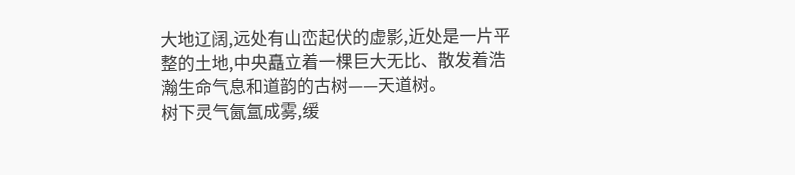大地辽阔,远处有山峦起伏的虚影,近处是一片平整的土地,中央矗立着一棵巨大无比、散发着浩瀚生命气息和道韵的古树——天道树。
树下灵气氤氲成雾,缓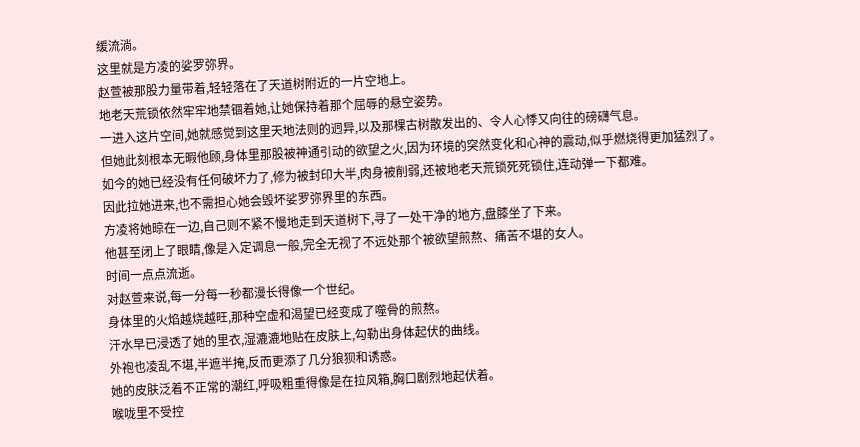缓流淌。
这里就是方凌的娑罗弥界。
赵萱被那股力量带着,轻轻落在了天道树附近的一片空地上。
地老天荒锁依然牢牢地禁锢着她,让她保持着那个屈辱的悬空姿势。
一进入这片空间,她就感觉到这里天地法则的迥异,以及那棵古树散发出的、令人心悸又向往的磅礴气息。
但她此刻根本无暇他顾,身体里那股被神通引动的欲望之火,因为环境的突然变化和心神的震动,似乎燃烧得更加猛烈了。
如今的她已经没有任何破坏力了,修为被封印大半,肉身被削弱,还被地老天荒锁死死锁住,连动弹一下都难。
因此拉她进来,也不需担心她会毁坏娑罗弥界里的东西。
方凌将她晾在一边,自己则不紧不慢地走到天道树下,寻了一处干净的地方,盘膝坐了下来。
他甚至闭上了眼睛,像是入定调息一般,完全无视了不远处那个被欲望煎熬、痛苦不堪的女人。
时间一点点流逝。
对赵萱来说,每一分每一秒都漫长得像一个世纪。
身体里的火焰越烧越旺,那种空虚和渴望已经变成了噬骨的煎熬。
汗水早已浸透了她的里衣,湿漉漉地贴在皮肤上,勾勒出身体起伏的曲线。
外袍也凌乱不堪,半遮半掩,反而更添了几分狼狈和诱惑。
她的皮肤泛着不正常的潮红,呼吸粗重得像是在拉风箱,胸口剧烈地起伏着。
喉咙里不受控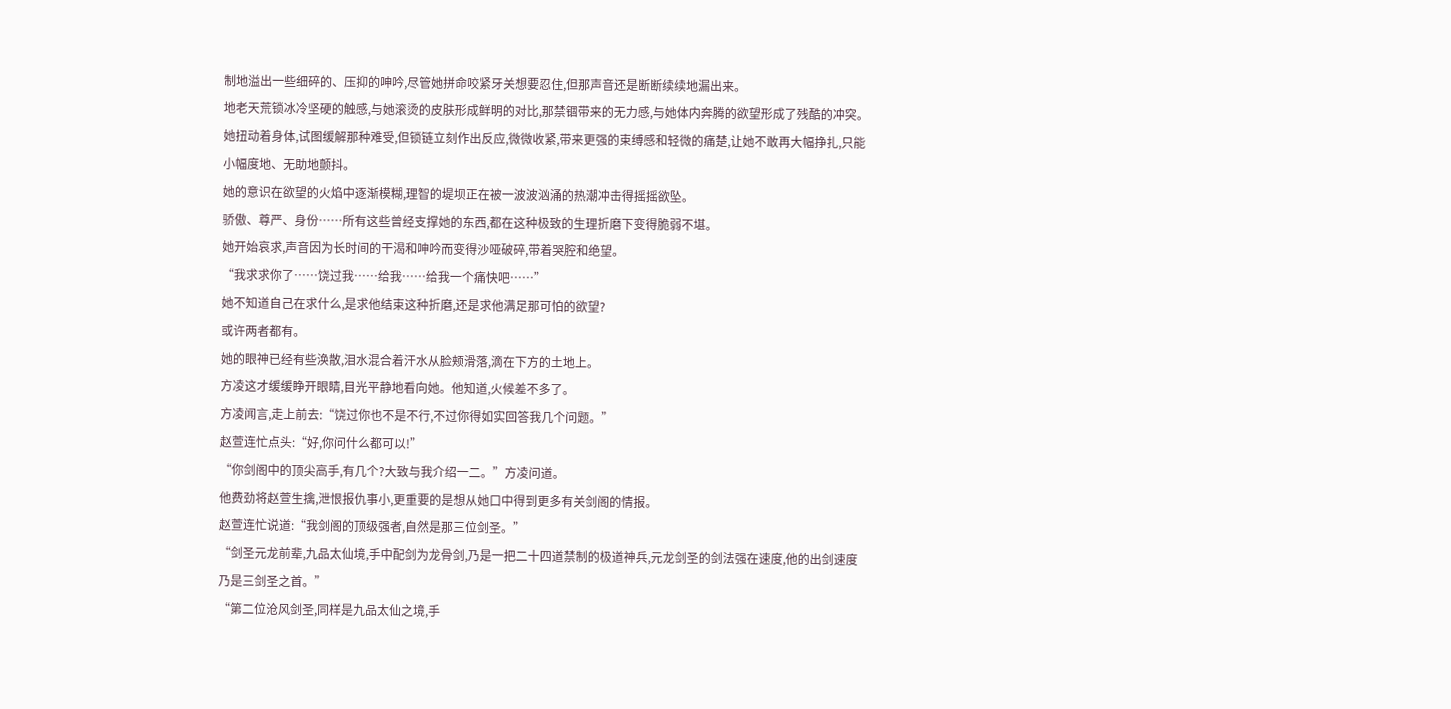制地溢出一些细碎的、压抑的呻吟,尽管她拼命咬紧牙关想要忍住,但那声音还是断断续续地漏出来。
地老天荒锁冰冷坚硬的触感,与她滚烫的皮肤形成鲜明的对比,那禁锢带来的无力感,与她体内奔腾的欲望形成了残酷的冲突。
她扭动着身体,试图缓解那种难受,但锁链立刻作出反应,微微收紧,带来更强的束缚感和轻微的痛楚,让她不敢再大幅挣扎,只能小幅度地、无助地颤抖。
她的意识在欲望的火焰中逐渐模糊,理智的堤坝正在被一波波汹涌的热潮冲击得摇摇欲坠。
骄傲、尊严、身份……所有这些曾经支撑她的东西,都在这种极致的生理折磨下变得脆弱不堪。
她开始哀求,声音因为长时间的干渴和呻吟而变得沙哑破碎,带着哭腔和绝望。
“我求求你了……饶过我……给我……给我一个痛快吧……”
她不知道自己在求什么,是求他结束这种折磨,还是求他满足那可怕的欲望?
或许两者都有。
她的眼神已经有些涣散,泪水混合着汗水从脸颊滑落,滴在下方的土地上。
方凌这才缓缓睁开眼睛,目光平静地看向她。他知道,火候差不多了。
方凌闻言,走上前去:“饶过你也不是不行,不过你得如实回答我几个问题。”
赵萱连忙点头:“好,你问什么都可以!”
“你剑阁中的顶尖高手,有几个?大致与我介绍一二。”方凌问道。
他费劲将赵萱生擒,泄恨报仇事小,更重要的是想从她口中得到更多有关剑阁的情报。
赵萱连忙说道:“我剑阁的顶级强者,自然是那三位剑圣。”
“剑圣元龙前辈,九品太仙境,手中配剑为龙骨剑,乃是一把二十四道禁制的极道神兵,元龙剑圣的剑法强在速度,他的出剑速度乃是三剑圣之首。”
“第二位沧风剑圣,同样是九品太仙之境,手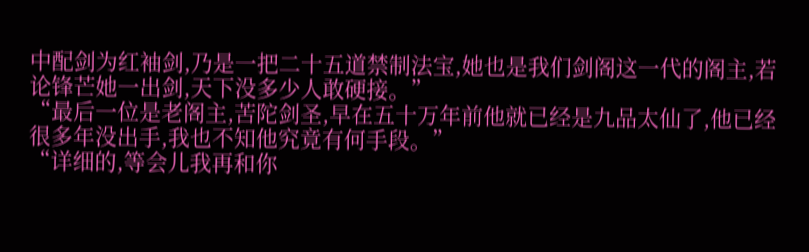中配剑为红袖剑,乃是一把二十五道禁制法宝,她也是我们剑阁这一代的阁主,若论锋芒她一出剑,天下没多少人敢硬接。”
“最后一位是老阁主,苦陀剑圣,早在五十万年前他就已经是九品太仙了,他已经很多年没出手,我也不知他究竟有何手段。”
“详细的,等会儿我再和你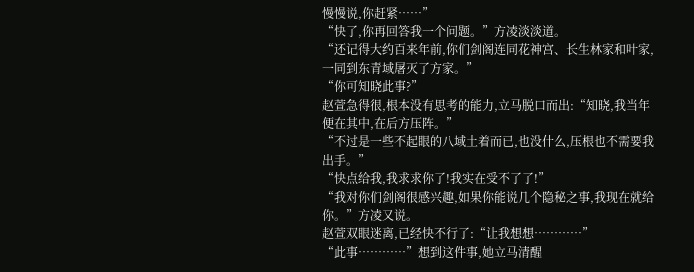慢慢说,你赶紧……”
“快了,你再回答我一个问题。”方凌淡淡道。
“还记得大约百来年前,你们剑阁连同花神宫、长生林家和叶家,一同到东青域屠灭了方家。”
“你可知晓此事?”
赵萱急得很,根本没有思考的能力,立马脱口而出:“知晓,我当年便在其中,在后方压阵。”
“不过是一些不起眼的八域土着而已,也没什么,压根也不需要我出手。”
“快点给我,我求求你了!我实在受不了了!”
“我对你们剑阁很感兴趣,如果你能说几个隐秘之事,我现在就给你。”方凌又说。
赵萱双眼迷离,已经快不行了:“让我想想…………”
“此事…………”想到这件事,她立马清醒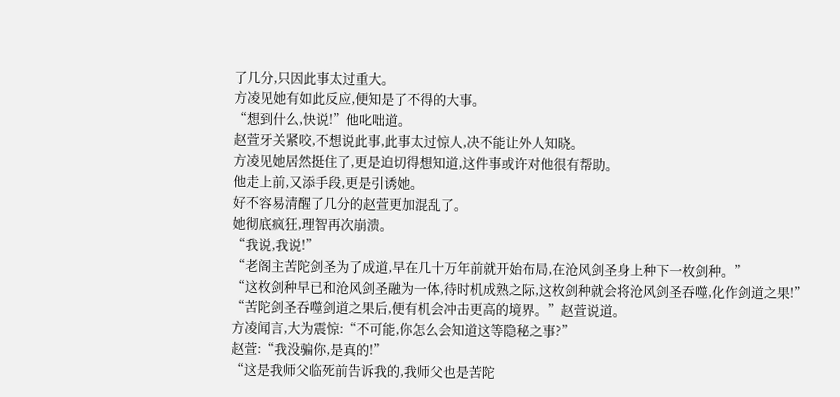了几分,只因此事太过重大。
方凌见她有如此反应,便知是了不得的大事。
“想到什么,快说!”他叱咄道。
赵萱牙关紧咬,不想说此事,此事太过惊人,决不能让外人知晓。
方凌见她居然挺住了,更是迫切得想知道,这件事或许对他很有帮助。
他走上前,又添手段,更是引诱她。
好不容易清醒了几分的赵萱更加混乱了。
她彻底疯狂,理智再次崩溃。
“我说,我说!”
“老阁主苦陀剑圣为了成道,早在几十万年前就开始布局,在沧风剑圣身上种下一枚剑种。”
“这枚剑种早已和沧风剑圣融为一体,待时机成熟之际,这枚剑种就会将沧风剑圣吞噬,化作剑道之果!”
“苦陀剑圣吞噬剑道之果后,便有机会冲击更高的境界。”赵萱说道。
方凌闻言,大为震惊:“不可能,你怎么会知道这等隐秘之事?”
赵萱:“我没骗你,是真的!”
“这是我师父临死前告诉我的,我师父也是苦陀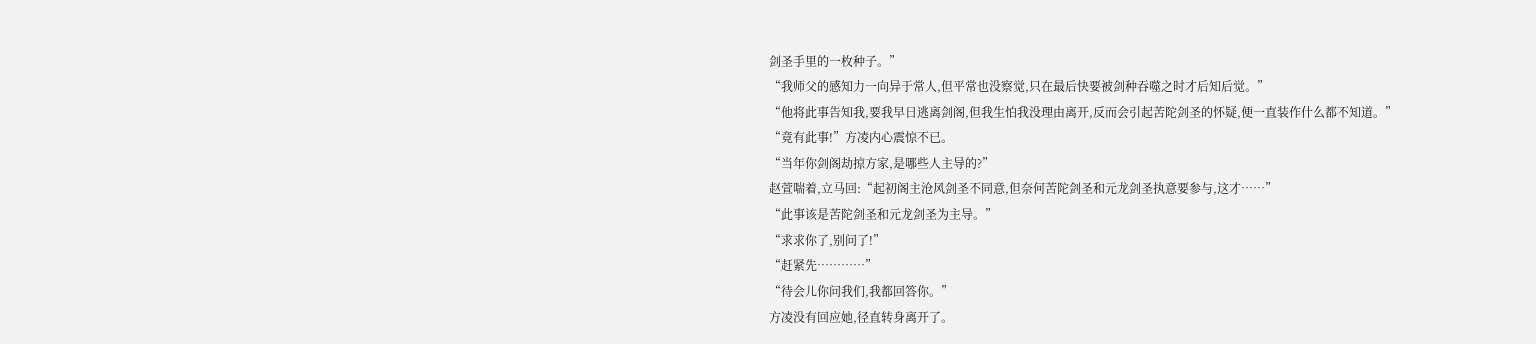剑圣手里的一枚种子。”
“我师父的感知力一向异于常人,但平常也没察觉,只在最后快要被剑种吞噬之时才后知后觉。”
“他将此事告知我,要我早日逃离剑阁,但我生怕我没理由离开,反而会引起苦陀剑圣的怀疑,便一直装作什么都不知道。”
“竟有此事!”方凌内心震惊不已。
“当年你剑阁劫掠方家,是哪些人主导的?”
赵萱喘着,立马回:“起初阁主沧风剑圣不同意,但奈何苦陀剑圣和元龙剑圣执意要参与,这才……”
“此事该是苦陀剑圣和元龙剑圣为主导。”
“求求你了,别问了!”
“赶紧先…………”
“待会儿你问我们,我都回答你。”
方凌没有回应她,径直转身离开了。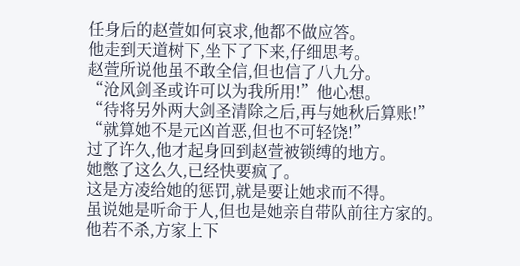任身后的赵萱如何哀求,他都不做应答。
他走到天道树下,坐下了下来,仔细思考。
赵萱所说他虽不敢全信,但也信了八九分。
“沧风剑圣或许可以为我所用!”他心想。
“待将另外两大剑圣清除之后,再与她秋后算账!”
“就算她不是元凶首恶,但也不可轻饶!”
过了许久,他才起身回到赵萱被锁缚的地方。
她憋了这么久,已经快要疯了。
这是方凌给她的惩罚,就是要让她求而不得。
虽说她是听命于人,但也是她亲自带队前往方家的。
他若不杀,方家上下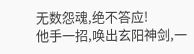无数怨魂,绝不答应!
他手一招,唤出玄阳神剑,一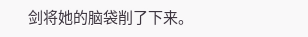剑将她的脑袋削了下来。